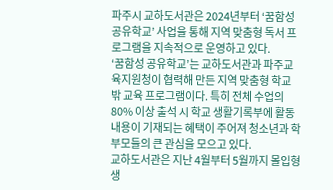파주시 교하도서관은 2024년부터 ‘꿈함성 공유학교’ 사업을 통해 지역 맞춤형 독서 프로그램을 지속적으로 운영하고 있다.
‘꿈함성 공유학교’는 교하도서관과 파주교육지원청이 협력해 만든 지역 맞춤형 학교 밖 교육 프로그램이다. 특히 전체 수업의 80% 이상 출석 시 학교 생활기록부에 활동 내용이 기재되는 혜택이 주어져 청소년과 학부모들의 큰 관심을 모으고 있다.
교하도서관은 지난 4월부터 5월까지 몰입형 생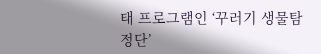태 프로그램인 ‘꾸러기 생물탐정단’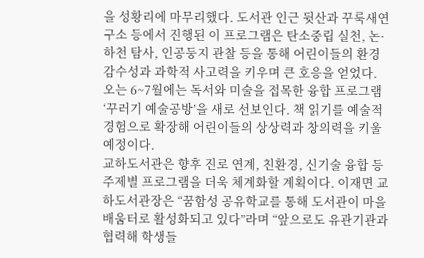을 성황리에 마무리했다. 도서관 인근 뒷산과 꾸룩새연구소 등에서 진행된 이 프로그램은 탄소중립 실천, 논·하천 탐사, 인공둥지 관찰 등을 통해 어린이들의 환경 감수성과 과학적 사고력을 키우며 큰 호응을 얻었다.
오는 6~7월에는 독서와 미술을 접목한 융합 프로그램 ‘꾸러기 예술공방’을 새로 선보인다. 책 읽기를 예술적 경험으로 확장해 어린이들의 상상력과 창의력을 키울 예정이다.
교하도서관은 향후 진로 연계, 친환경, 신기술 융합 등 주제별 프로그램을 더욱 체계화할 계획이다. 이재면 교하도서관장은 “꿈함성 공유학교를 통해 도서관이 마을 배움터로 활성화되고 있다”라며 “앞으로도 유관기관과 협력해 학생들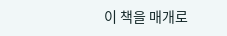이 책을 매개로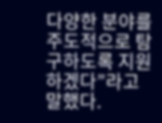다양한 분야를 주도적으로 탐구하도록 지원하겠다”라고 말했다.